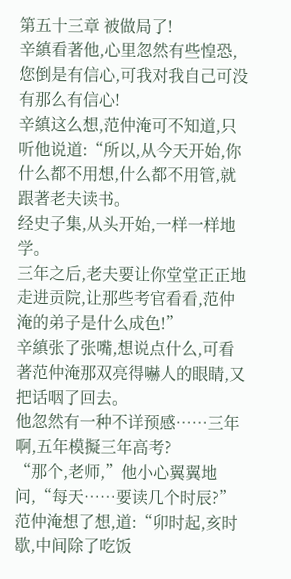第五十三章 被做局了!
辛縝看著他,心里忽然有些惶恐,您倒是有信心,可我对我自己可没有那么有信心!
辛縝这么想,范仲淹可不知道,只听他说道:“所以,从今天开始,你什么都不用想,什么都不用管,就跟著老夫读书。
经史子集,从头开始,一样一样地学。
三年之后,老夫要让你堂堂正正地走进贡院,让那些考官看看,范仲淹的弟子是什么成色!”
辛縝张了张嘴,想说点什么,可看著范仲淹那双亮得嚇人的眼睛,又把话咽了回去。
他忽然有一种不详预感……三年啊,五年模擬三年高考?
“那个,老师,”他小心翼翼地问,“每天……要读几个时辰?”
范仲淹想了想,道:“卯时起,亥时歇,中间除了吃饭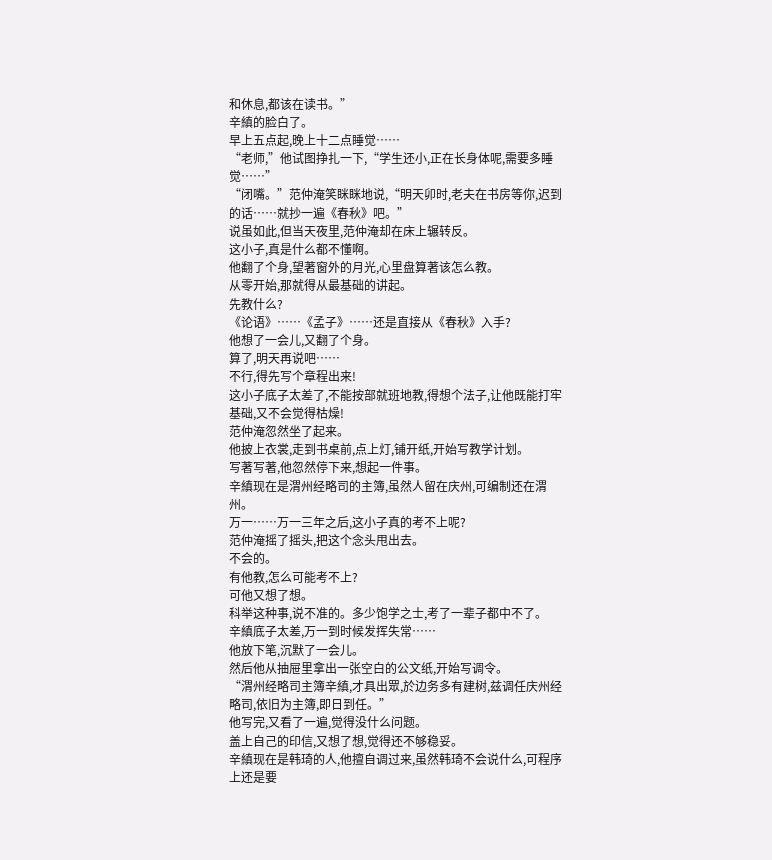和休息,都该在读书。”
辛縝的脸白了。
早上五点起,晚上十二点睡觉……
“老师,”他试图挣扎一下,“学生还小,正在长身体呢,需要多睡觉……”
“闭嘴。”范仲淹笑眯眯地说,“明天卯时,老夫在书房等你,迟到的话……就抄一遍《春秋》吧。”
说虽如此,但当天夜里,范仲淹却在床上辗转反。
这小子,真是什么都不懂啊。
他翻了个身,望著窗外的月光,心里盘算著该怎么教。
从零开始,那就得从最基础的讲起。
先教什么?
《论语》……《孟子》……还是直接从《春秋》入手?
他想了一会儿,又翻了个身。
算了,明天再说吧……
不行,得先写个章程出来!
这小子底子太差了,不能按部就班地教,得想个法子,让他既能打牢基础,又不会觉得枯燥!
范仲淹忽然坐了起来。
他披上衣裳,走到书桌前,点上灯,铺开纸,开始写教学计划。
写著写著,他忽然停下来,想起一件事。
辛縝现在是渭州经略司的主簿,虽然人留在庆州,可编制还在渭州。
万一……万一三年之后,这小子真的考不上呢?
范仲淹摇了摇头,把这个念头甩出去。
不会的。
有他教,怎么可能考不上?
可他又想了想。
科举这种事,说不准的。多少饱学之士,考了一辈子都中不了。
辛縝底子太差,万一到时候发挥失常……
他放下笔,沉默了一会儿。
然后他从抽屉里拿出一张空白的公文纸,开始写调令。
“渭州经略司主簿辛縝,才具出眾,於边务多有建树,兹调任庆州经略司,依旧为主簿,即日到任。”
他写完,又看了一遍,觉得没什么问题。
盖上自己的印信,又想了想,觉得还不够稳妥。
辛縝现在是韩琦的人,他擅自调过来,虽然韩琦不会说什么,可程序上还是要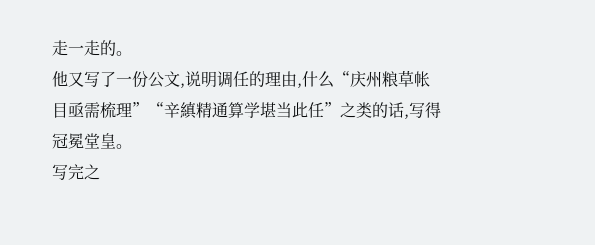走一走的。
他又写了一份公文,说明调任的理由,什么“庆州粮草帐目亟需梳理”“辛縝精通算学堪当此任”之类的话,写得冠冕堂皇。
写完之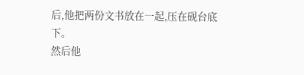后,他把两份文书放在一起,压在砚台底下。
然后他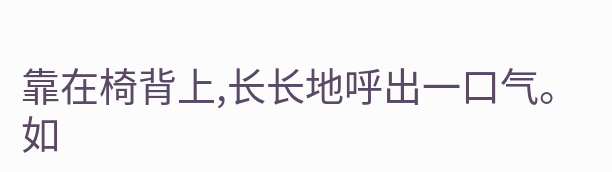靠在椅背上,长长地呼出一口气。
如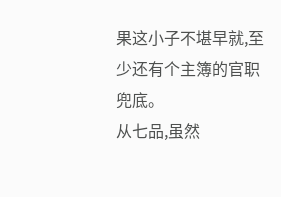果这小子不堪早就,至少还有个主簿的官职兜底。
从七品,虽然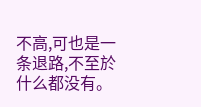不高,可也是一条退路,不至於什么都没有。